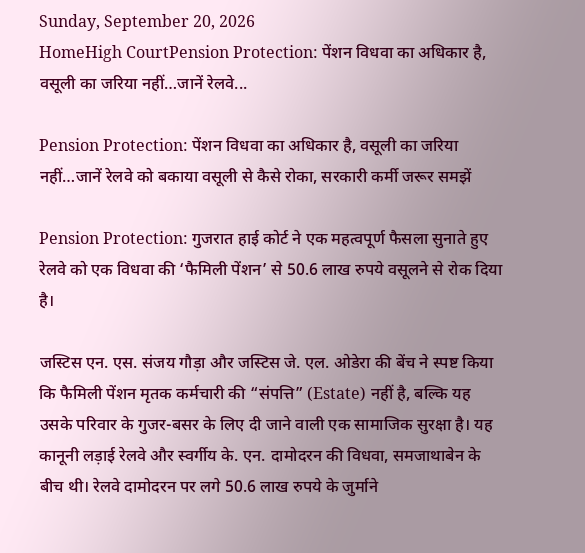Sunday, September 20, 2026
HomeHigh CourtPension Protection: पेंशन विधवा का अधिकार है, वसूली का जरिया नहीं…जानें रेलवे...

Pension Protection: पेंशन विधवा का अधिकार है, वसूली का जरिया नहीं…जानें रेलवे को बकाया वसूली से कैसे रोका, सरकारी कर्मी जरूर समझें

Pension Protection: गुजरात हाई कोर्ट ने एक महत्वपूर्ण फैसला सुनाते हुए रेलवे को एक विधवा की ‘फैमिली पेंशन’ से 50.6 लाख रुपये वसूलने से रोक दिया है।

जस्टिस एन. एस. संजय गौड़ा और जस्टिस जे. एल. ओडेरा की बेंच ने स्पष्ट किया कि फैमिली पेंशन मृतक कर्मचारी की “संपत्ति” (Estate) नहीं है, बल्कि यह उसके परिवार के गुजर-बसर के लिए दी जाने वाली एक सामाजिक सुरक्षा है। यह कानूनी लड़ाई रेलवे और स्वर्गीय के. एन. दामोदरन की विधवा, समजाथाबेन के बीच थी। रेलवे दामोदरन पर लगे 50.6 लाख रुपये के जुर्माने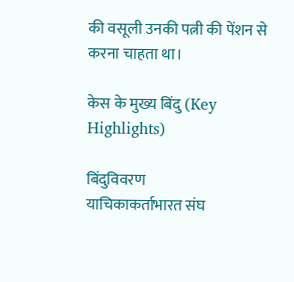की वसूली उनकी पत्नी की पेंशन से करना चाहता था।

केस के मुख्य बिंदु (Key Highlights)

बिंदुविवरण
याचिकाकर्ताभारत संघ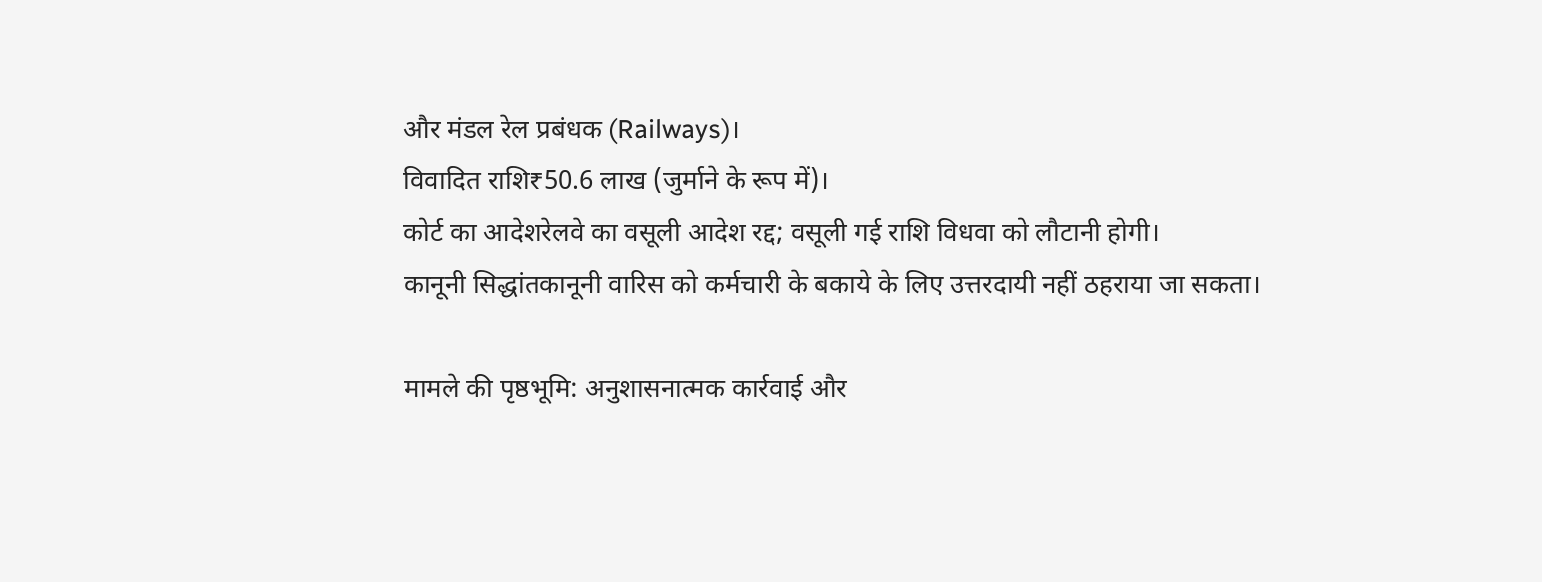और मंडल रेल प्रबंधक (Railways)।
विवादित राशि₹50.6 लाख (जुर्माने के रूप में)।
कोर्ट का आदेशरेलवे का वसूली आदेश रद्द; वसूली गई राशि विधवा को लौटानी होगी।
कानूनी सिद्धांतकानूनी वारिस को कर्मचारी के बकाये के लिए उत्तरदायी नहीं ठहराया जा सकता।

मामले की पृष्ठभूमि: अनुशासनात्मक कार्रवाई और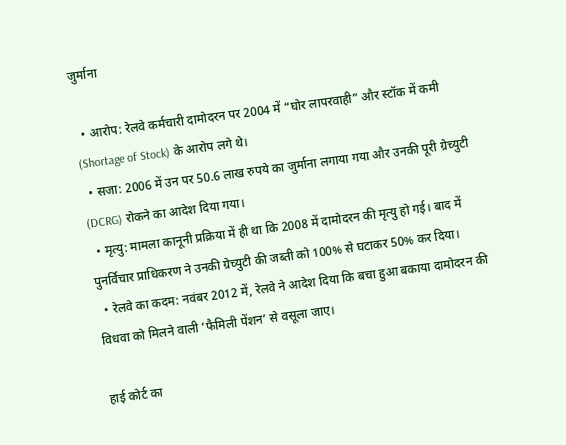जुर्माना

  • आरोप: रेलवे कर्मचारी दामोदरन पर 2004 में “घोर लापरवाही” और स्टॉक में कमी (Shortage of Stock) के आरोप लगे थे।
  • सजा: 2006 में उन पर 50.6 लाख रुपये का जुर्माना लगाया गया और उनकी पूरी ग्रेच्युटी (DCRG) रोकने का आदेश दिया गया।
  • मृत्यु: मामला कानूनी प्रक्रिया में ही था कि 2008 में दामोदरन की मृत्यु हो गई। बाद में पुनर्विचार प्राधिकरण ने उनकी ग्रेच्युटी की जब्ती को 100% से घटाकर 50% कर दिया।
  • रेलवे का कदम: नवंबर 2012 में, रेलवे ने आदेश दिया कि बचा हुआ बकाया दामोदरन की विधवा को मिलने वाली ‘फैमिली पेंशन’ से वसूला जाए।

हाई कोर्ट का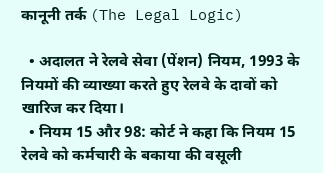कानूनी तर्क (The Legal Logic)

  • अदालत ने रेलवे सेवा (पेंशन) नियम, 1993 के नियमों की व्याख्या करते हुए रेलवे के दावों को खारिज कर दिया।
  • नियम 15 और 98: कोर्ट ने कहा कि नियम 15 रेलवे को कर्मचारी के बकाया की वसूली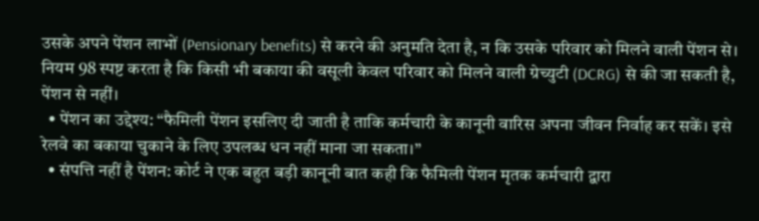उसके अपने पेंशन लाभों (Pensionary benefits) से करने की अनुमति देता है, न कि उसके परिवार को मिलने वाली पेंशन से। नियम 98 स्पष्ट करता है कि किसी भी बकाया की वसूली केवल परिवार को मिलने वाली ग्रेच्युटी (DCRG) से की जा सकती है, पेंशन से नहीं।
  • पेंशन का उद्देश्य: “फैमिली पेंशन इसलिए दी जाती है ताकि कर्मचारी के कानूनी वारिस अपना जीवन निर्वाह कर सकें। इसे रेलवे का बकाया चुकाने के लिए उपलब्ध धन नहीं माना जा सकता।”
  • संपत्ति नहीं है पेंशन: कोर्ट ने एक बहुत बड़ी कानूनी बात कही कि फैमिली पेंशन मृतक कर्मचारी द्वारा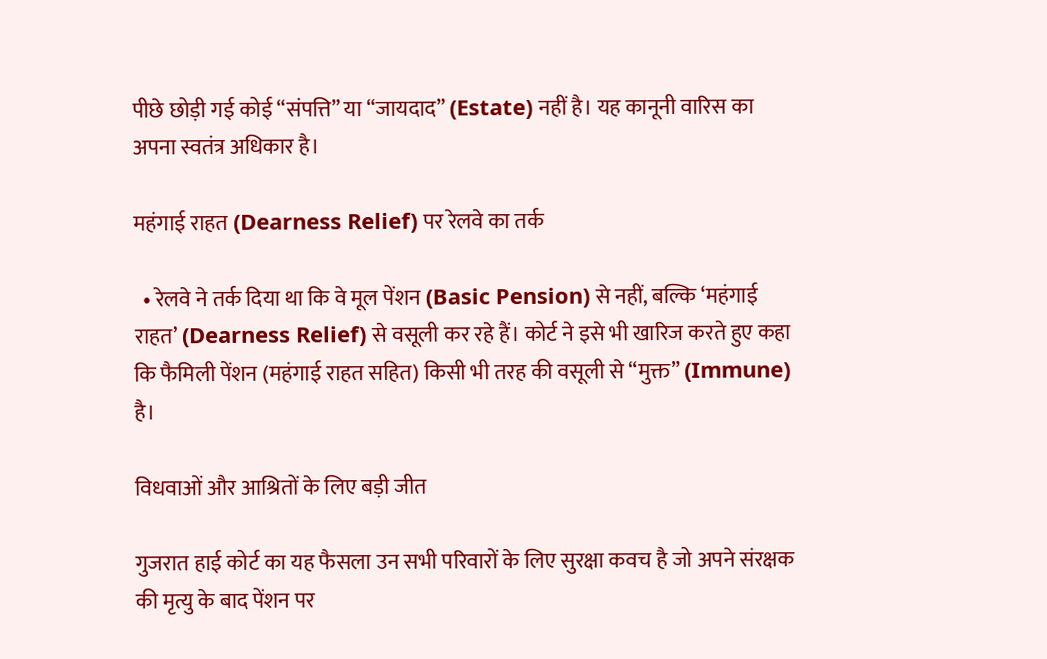पीछे छोड़ी गई कोई “संपत्ति” या “जायदाद” (Estate) नहीं है। यह कानूनी वारिस का अपना स्वतंत्र अधिकार है।

महंगाई राहत (Dearness Relief) पर रेलवे का तर्क

  • रेलवे ने तर्क दिया था कि वे मूल पेंशन (Basic Pension) से नहीं, बल्कि ‘महंगाई राहत’ (Dearness Relief) से वसूली कर रहे हैं। कोर्ट ने इसे भी खारिज करते हुए कहा कि फैमिली पेंशन (महंगाई राहत सहित) किसी भी तरह की वसूली से “मुक्त” (Immune) है।

विधवाओं और आश्रितों के लिए बड़ी जीत

गुजरात हाई कोर्ट का यह फैसला उन सभी परिवारों के लिए सुरक्षा कवच है जो अपने संरक्षक की मृत्यु के बाद पेंशन पर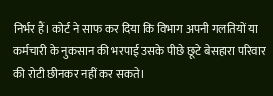निर्भर हैं। कोर्ट ने साफ कर दिया कि विभाग अपनी गलतियों या कर्मचारी के नुकसान की भरपाई उसके पीछे छूटे बेसहारा परिवार की रोटी छीनकर नहीं कर सकते।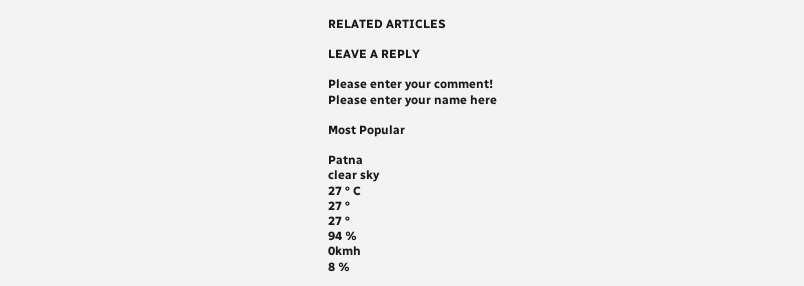RELATED ARTICLES

LEAVE A REPLY

Please enter your comment!
Please enter your name here

Most Popular

Patna
clear sky
27 ° C
27 °
27 °
94 %
0kmh
8 %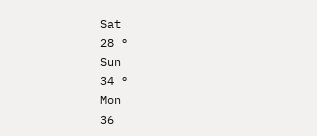Sat
28 °
Sun
34 °
Mon
36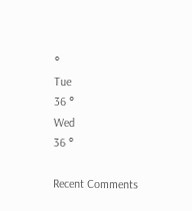°
Tue
36 °
Wed
36 °

Recent Comments